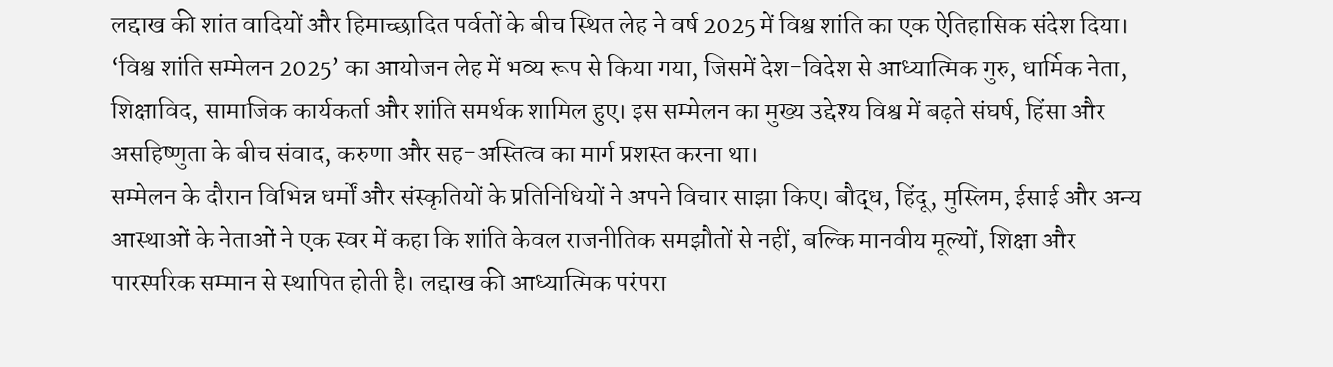लद्दाख की शांत वादियों और हिमाच्छादित पर्वतों के बीच स्थित लेह ने वर्ष 2025 में विश्व शांति का एक ऐतिहासिक संदेश दिया। ‘विश्व शांति सम्मेलन 2025’ का आयोजन लेह में भव्य रूप से किया गया, जिसमें देश-विदेश से आध्यात्मिक गुरु, धार्मिक नेता, शिक्षाविद, सामाजिक कार्यकर्ता और शांति समर्थक शामिल हुए। इस सम्मेलन का मुख्य उद्देश्य विश्व में बढ़ते संघर्ष, हिंसा और असहिष्णुता के बीच संवाद, करुणा और सह-अस्तित्व का मार्ग प्रशस्त करना था।
सम्मेलन के दौरान विभिन्न धर्मों और संस्कृतियों के प्रतिनिधियों ने अपने विचार साझा किए। बौद्ध, हिंदू, मुस्लिम, ईसाई और अन्य आस्थाओं के नेताओं ने एक स्वर में कहा कि शांति केवल राजनीतिक समझौतों से नहीं, बल्कि मानवीय मूल्यों, शिक्षा और पारस्परिक सम्मान से स्थापित होती है। लद्दाख की आध्यात्मिक परंपरा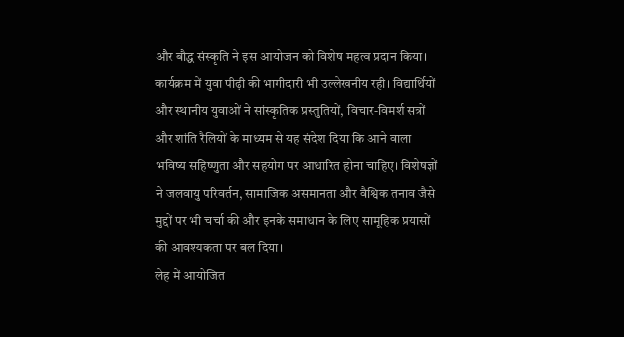और बौद्ध संस्कृति ने इस आयोजन को विशेष महत्व प्रदान किया।
कार्यक्रम में युवा पीढ़ी की भागीदारी भी उल्लेखनीय रही। विद्यार्थियों और स्थानीय युवाओं ने सांस्कृतिक प्रस्तुतियों, विचार-विमर्श सत्रों और शांति रैलियों के माध्यम से यह संदेश दिया कि आने वाला भविष्य सहिष्णुता और सहयोग पर आधारित होना चाहिए। विशेषज्ञों ने जलवायु परिवर्तन, सामाजिक असमानता और वैश्विक तनाव जैसे मुद्दों पर भी चर्चा की और इनके समाधान के लिए सामूहिक प्रयासों की आवश्यकता पर बल दिया।
लेह में आयोजित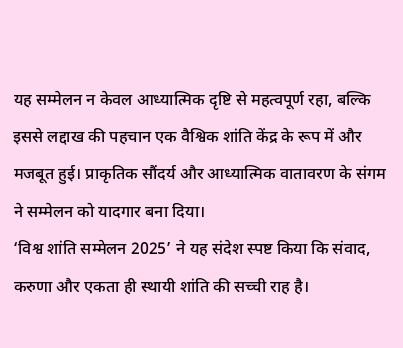यह सम्मेलन न केवल आध्यात्मिक दृष्टि से महत्वपूर्ण रहा, बल्कि इससे लद्दाख की पहचान एक वैश्विक शांति केंद्र के रूप में और मजबूत हुई। प्राकृतिक सौंदर्य और आध्यात्मिक वातावरण के संगम ने सम्मेलन को यादगार बना दिया।
‘विश्व शांति सम्मेलन 2025’ ने यह संदेश स्पष्ट किया कि संवाद, करुणा और एकता ही स्थायी शांति की सच्ची राह है।